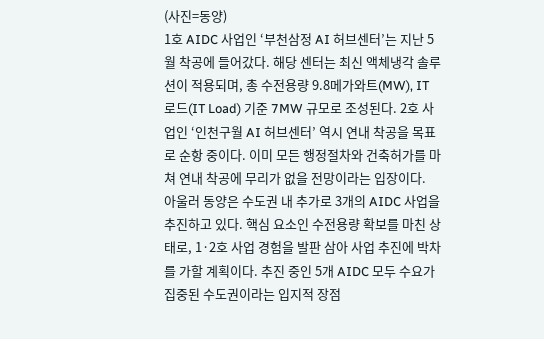(사진=동양)
1호 AIDC 사업인 ‘부천삼정 AI 허브센터’는 지난 5월 착공에 들어갔다. 해당 센터는 최신 액체냉각 솔루션이 적용되며, 총 수전용량 9.8메가와트(MW), IT 로드(IT Load) 기준 7MW 규모로 조성된다. 2호 사업인 ‘인천구월 AI 허브센터’ 역시 연내 착공을 목표로 순항 중이다. 이미 모든 행정절차와 건축허가를 마쳐 연내 착공에 무리가 없을 전망이라는 입장이다.
아울러 동양은 수도권 내 추가로 3개의 AIDC 사업을 추진하고 있다. 핵심 요소인 수전용량 확보를 마친 상태로, 1·2호 사업 경험을 발판 삼아 사업 추진에 박차를 가할 계획이다. 추진 중인 5개 AIDC 모두 수요가 집중된 수도권이라는 입지적 장점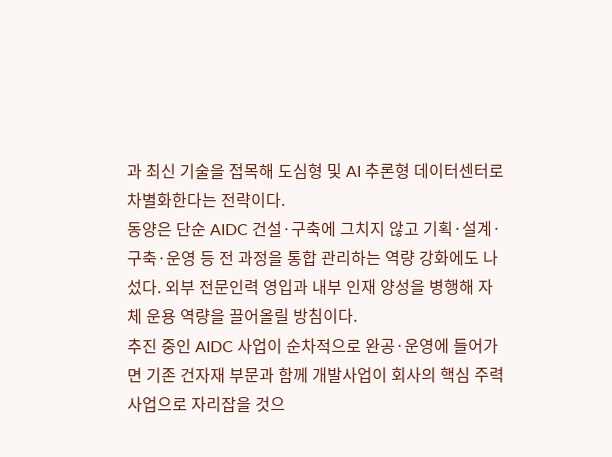과 최신 기술을 접목해 도심형 및 AI 추론형 데이터센터로 차별화한다는 전략이다.
동양은 단순 AIDC 건설·구축에 그치지 않고 기획·설계·구축·운영 등 전 과정을 통합 관리하는 역량 강화에도 나섰다. 외부 전문인력 영입과 내부 인재 양성을 병행해 자체 운용 역량을 끌어올릴 방침이다.
추진 중인 AIDC 사업이 순차적으로 완공·운영에 들어가면 기존 건자재 부문과 함께 개발사업이 회사의 핵심 주력사업으로 자리잡을 것으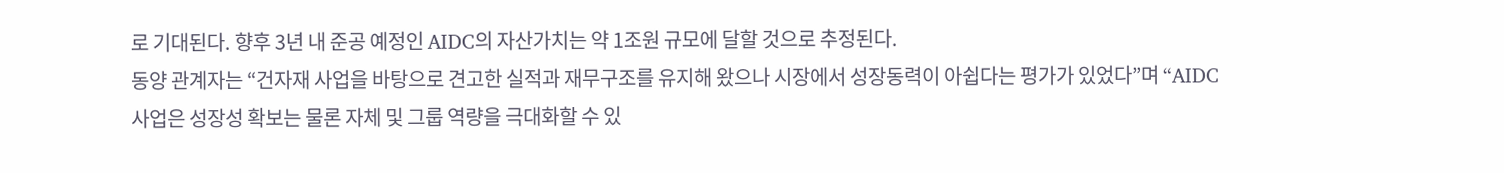로 기대된다. 향후 3년 내 준공 예정인 AIDC의 자산가치는 약 1조원 규모에 달할 것으로 추정된다.
동양 관계자는 “건자재 사업을 바탕으로 견고한 실적과 재무구조를 유지해 왔으나 시장에서 성장동력이 아쉽다는 평가가 있었다”며 “AIDC 사업은 성장성 확보는 물론 자체 및 그룹 역량을 극대화할 수 있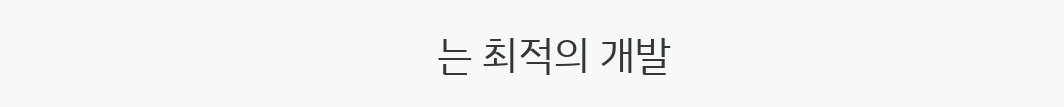는 최적의 개발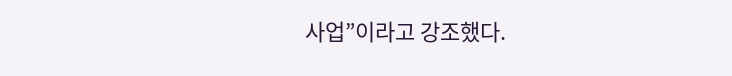사업”이라고 강조했다.